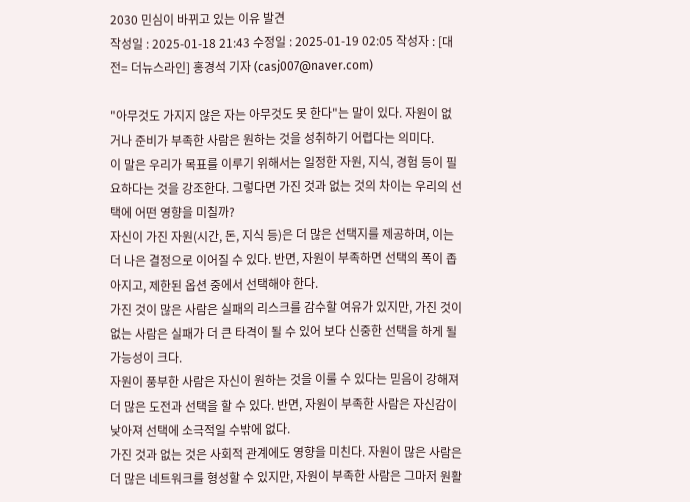2030 민심이 바뀌고 있는 이유 발견
작성일 : 2025-01-18 21:43 수정일 : 2025-01-19 02:05 작성자 : [대전= 더뉴스라인] 홍경석 기자 (casj007@naver.com)

"아무것도 가지지 않은 자는 아무것도 못 한다"는 말이 있다. 자원이 없거나 준비가 부족한 사람은 원하는 것을 성취하기 어렵다는 의미다.
이 말은 우리가 목표를 이루기 위해서는 일정한 자원, 지식, 경험 등이 필요하다는 것을 강조한다. 그렇다면 가진 것과 없는 것의 차이는 우리의 선택에 어떤 영향을 미칠까?
자신이 가진 자원(시간, 돈, 지식 등)은 더 많은 선택지를 제공하며, 이는 더 나은 결정으로 이어질 수 있다. 반면, 자원이 부족하면 선택의 폭이 좁아지고, 제한된 옵션 중에서 선택해야 한다.
가진 것이 많은 사람은 실패의 리스크를 감수할 여유가 있지만, 가진 것이 없는 사람은 실패가 더 큰 타격이 될 수 있어 보다 신중한 선택을 하게 될 가능성이 크다.
자원이 풍부한 사람은 자신이 원하는 것을 이룰 수 있다는 믿음이 강해져 더 많은 도전과 선택을 할 수 있다. 반면, 자원이 부족한 사람은 자신감이 낮아져 선택에 소극적일 수밖에 없다.
가진 것과 없는 것은 사회적 관계에도 영향을 미친다. 자원이 많은 사람은 더 많은 네트워크를 형성할 수 있지만, 자원이 부족한 사람은 그마저 원활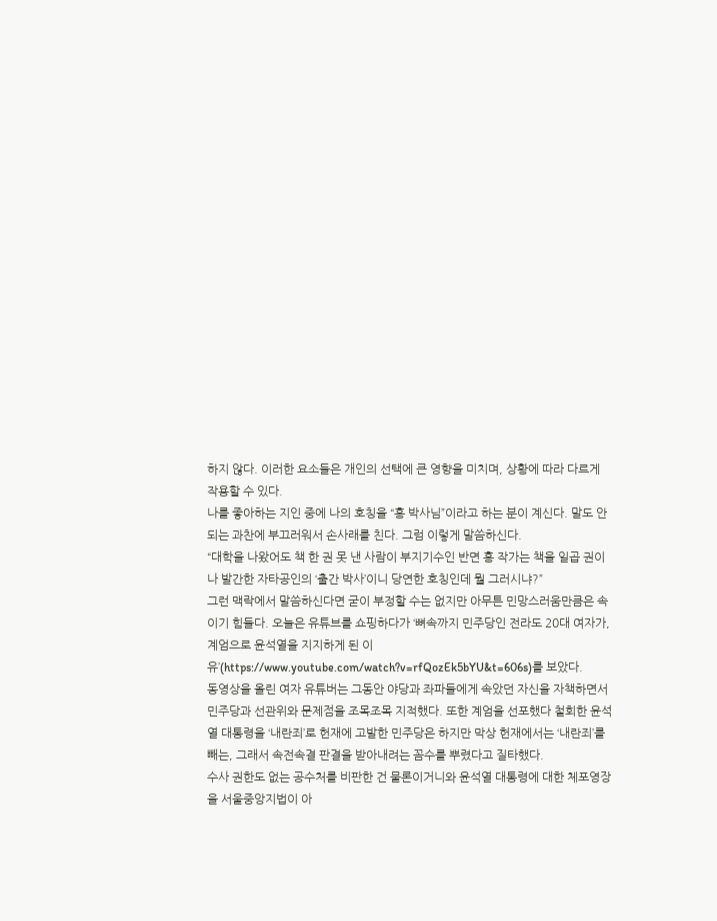하지 않다. 이러한 요소들은 개인의 선택에 큰 영향을 미치며, 상황에 따라 다르게 작용할 수 있다.
나를 좋아하는 지인 중에 나의 호칭을 “홍 박사님”이라고 하는 분이 계신다. 말도 안 되는 과찬에 부끄러워서 손사래를 친다. 그럼 이렇게 말씀하신다.
“대학을 나왔어도 책 한 권 못 낸 사람이 부지기수인 반면 홍 작가는 책을 일곱 권이나 발간한 자타공인의 ‘출간 박사’이니 당연한 호칭인데 뭘 그러시냐?”
그런 맥락에서 말씀하신다면 굳이 부정할 수는 없지만 아무튼 민망스러움만큼은 속이기 힘들다. 오늘은 유튜브를 쇼핑하다가 ‘뼈속까지 민주당인 전라도 20대 여자가, 계엄으로 윤석열을 지지하게 된 이유’(https://www.youtube.com/watch?v=rfQozEk5bYU&t=606s)를 보았다.
동영상을 올린 여자 유튜버는 그동안 야당과 좌파들에게 속았던 자신을 자책하면서 민주당과 선관위와 문제점을 조목조목 지적했다. 또한 계엄을 선포했다 철회한 윤석열 대통령을 ‘내란죄’로 헌재에 고발한 민주당은 하지만 막상 헌재에서는 ‘내란죄’를 빼는, 그래서 속전속결 판결을 받아내려는 꼼수를 뿌렸다고 질타했다.
수사 권한도 없는 공수처를 비판한 건 물론이거니와 윤석열 대통령에 대한 체포영장을 서울중앙지법이 아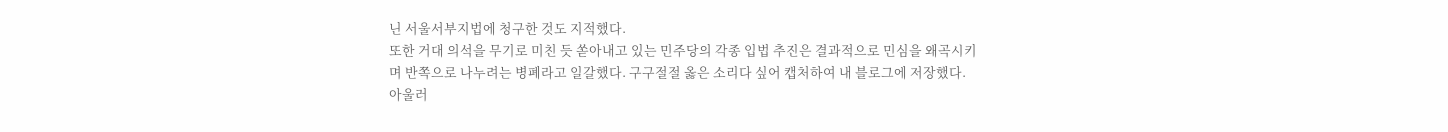닌 서울서부지법에 청구한 것도 지적했다.
또한 거대 의석을 무기로 미친 듯 쏟아내고 있는 민주당의 각종 입법 추진은 결과적으로 민심을 왜곡시키며 반쪽으로 나누려는 병폐라고 일갈했다. 구구절절 옳은 소리다 싶어 캡처하여 내 블로그에 저장했다.
아울러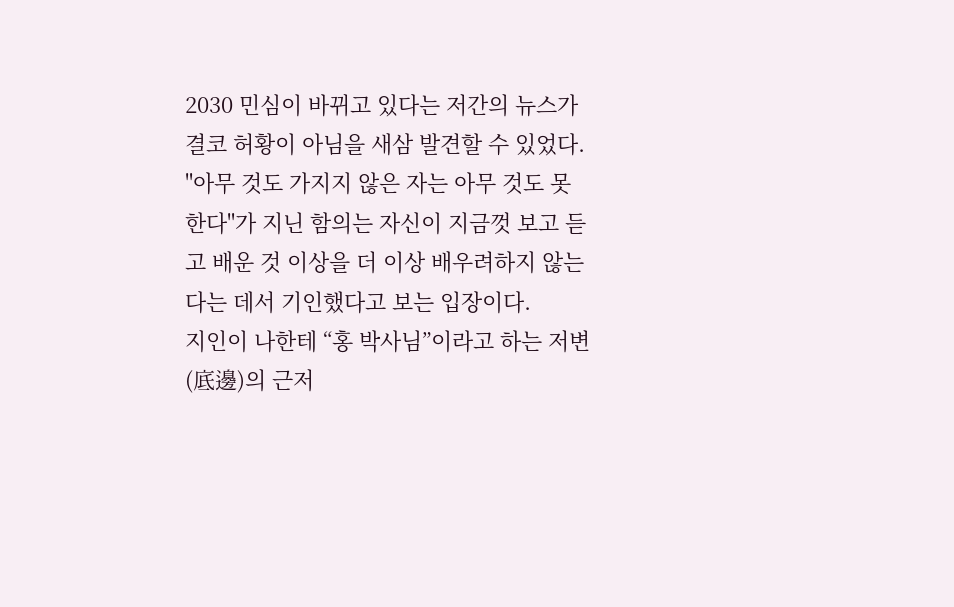2030 민심이 바뀌고 있다는 저간의 뉴스가 결코 허황이 아님을 새삼 발견할 수 있었다.
"아무 것도 가지지 않은 자는 아무 것도 못 한다"가 지닌 함의는 자신이 지금껏 보고 듣고 배운 것 이상을 더 이상 배우려하지 않는다는 데서 기인했다고 보는 입장이다.
지인이 나한테 “홍 박사님”이라고 하는 저변(底邊)의 근저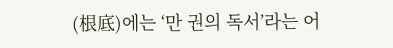(根底)에는 ‘만 권의 독서’라는 어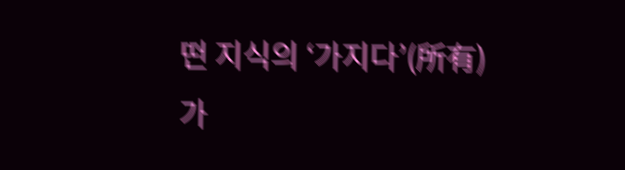떤 지식의 ‘가지다’(所有)가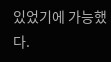있었기에 가능했다.